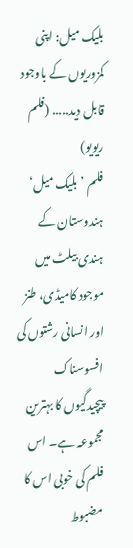بلیک میل: اپنی کمزوریوں کے باوجود قابل دید..... (فلم ریویو)
فلم ’بلیک میل‘ ہندوستان کے ہندی بیلٹ میں موجود کامیڈی، طنز اور انسانی رشتوں کی افسوسناک پیچیدگیوں کا بہترین مجموعہ ہے۔ اس فلم کی خوبی اس کا مضبوط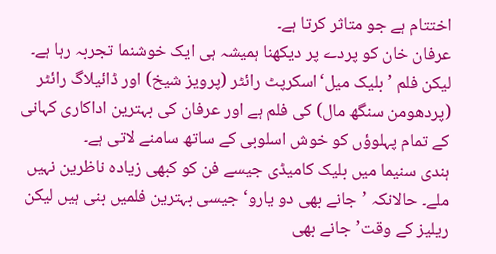اختتام ہے جو متاثر کرتا ہے۔
عرفان خان کو پردے پر دیکھنا ہمیشہ ہی ایک خوشنما تجربہ رہا ہے۔ لیکن فلم ’بلیک میل‘اسکرپٹ رائٹر (پرویز شیخ) اور ڈائیلاگ رائٹر (پردھومن سنگھ مال) کی فلم ہے اور عرفان کی بہترین اداکاری کہانی کے تمام پہلوؤں کو خوش اسلوبی کے ساتھ سامنے لاتی ہے۔
ہندی سنیما میں بلیک کامیڈی جیسے فن کو کبھی زیادہ ناظرین نہیں ملے۔ حالانکہ ’جانے بھی دو یارو‘ جیسی بہترین فلمیں بنی ہیں لیکن ریلیز کے وقت’جانے بھی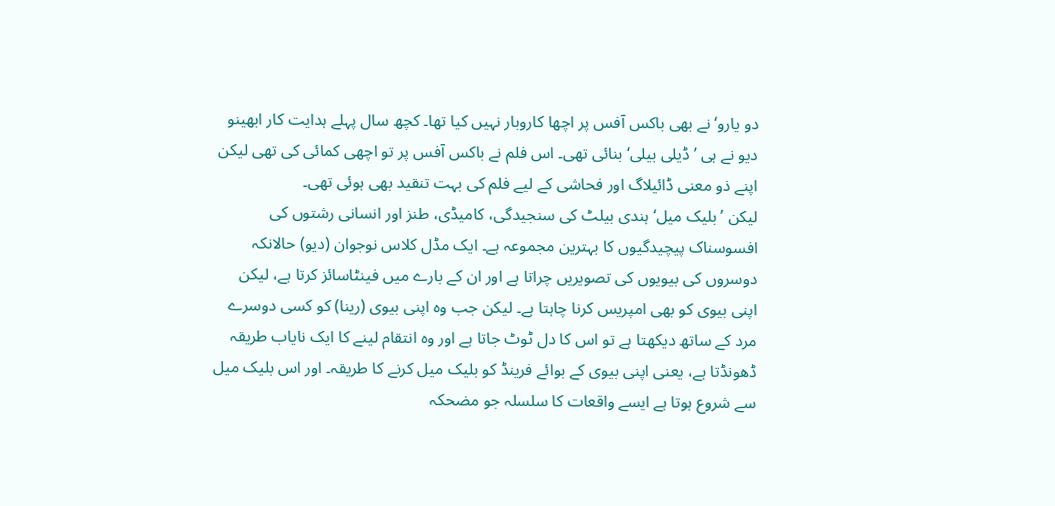دو یارو‘ نے بھی باکس آفس پر اچھا کاروبار نہیں کیا تھا۔ کچھ سال پہلے ہدایت کار ابھینو دیو نے ہی ’ڈیلی بیلی‘ بنائی تھی۔ اس فلم نے باکس آفس پر تو اچھی کمائی کی تھی لیکن اپنے ذو معنی ڈائیلاگ اور فحاشی کے لیے فلم کی بہت تنقید بھی ہوئی تھی۔
لیکن ’بلیک میل‘ ہندی بیلٹ کی سنجیدگی، کامیڈی، طنز اور انسانی رشتوں کی افسوسناک پیچیدگیوں کا بہترین مجموعہ ہے۔ ایک مڈل کلاس نوجوان (دیو) حالانکہ دوسروں کی بیویوں کی تصویریں چراتا ہے اور ان کے بارے میں فینٹاسائز کرتا ہے، لیکن اپنی بیوی کو بھی امپریس کرنا چاہتا ہے۔ لیکن جب وہ اپنی بیوی (رینا) کو کسی دوسرے مرد کے ساتھ دیکھتا ہے تو اس کا دل ٹوٹ جاتا ہے اور وہ انتقام لینے کا ایک نایاب طریقہ ڈھونڈتا ہے، یعنی اپنی بیوی کے بوائے فرینڈ کو بلیک میل کرنے کا طریقہ۔ اور اس بلیک میل سے شروع ہوتا ہے ایسے واقعات کا سلسلہ جو مضحکہ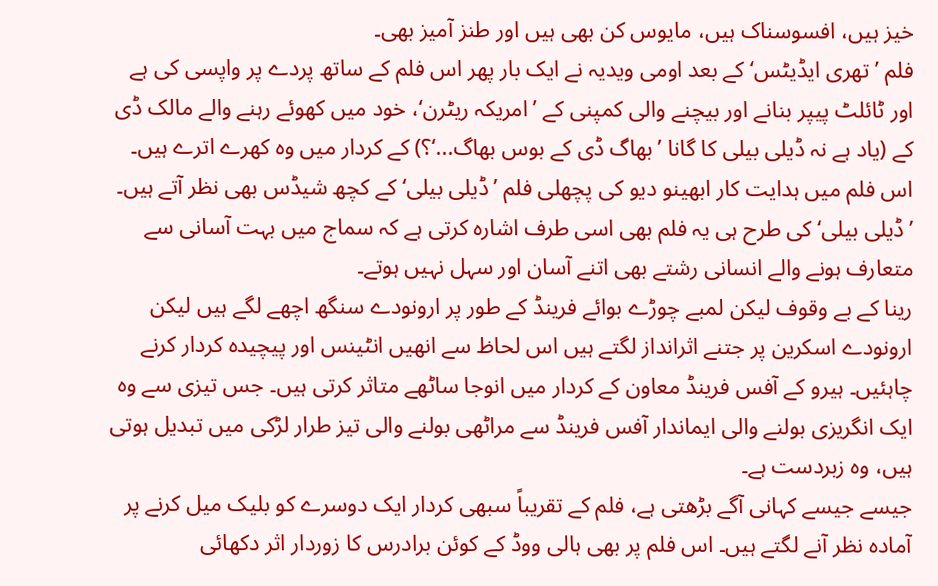خیز ہیں، افسوسناک ہیں، مایوس کن بھی ہیں اور طنز آمیز بھی۔
فلم ’تھری ایڈیٹس‘ کے بعد اومی ویدیہ نے ایک بار پھر اس فلم کے ساتھ پردے پر واپسی کی ہے اور ٹائلٹ پیپر بنانے اور بیچنے والی کمپنی کے ’امریکہ ریٹرن‘، خود میں کھوئے رہنے والے مالک ڈی کے (یاد ہے نہ ڈیلی بیلی کا گانا ’بھاگ ڈی کے بوس بھاگ...‘؟) کے کردار میں وہ کھرے اترے ہیں۔ اس فلم میں ہدایت کار ابھینو دیو کی پچھلی فلم ’ڈیلی بیلی‘ کے کچھ شیڈس بھی نظر آتے ہیں۔ ’ڈیلی بیلی‘ کی طرح ہی یہ فلم بھی اسی طرف اشارہ کرتی ہے کہ سماج میں بہت آسانی سے متعارف ہونے والے انسانی رشتے بھی اتنے آسان اور سہل نہیں ہوتے۔
رینا کے بے وقوف لیکن لمبے چوڑے بوائے فرینڈ کے طور پر ارونودے سنگھ اچھے لگے ہیں لیکن ارونودے اسکرین پر جتنے اثرانداز لگتے ہیں اس لحاظ سے انھیں انٹینس اور پیچیدہ کردار کرنے چاہئیں۔ ہیرو کے آفس فرینڈ معاون کے کردار میں انوجا ساٹھے متاثر کرتی ہیں۔ جس تیزی سے وہ ایک انگریزی بولنے والی ایماندار آفس فرینڈ سے مراٹھی بولنے والی تیز طرار لڑکی میں تبدیل ہوتی ہیں، وہ زبردست ہے۔
جیسے جیسے کہانی آگے بڑھتی ہے، فلم کے تقریباً سبھی کردار ایک دوسرے کو بلیک میل کرنے پر آمادہ نظر آنے لگتے ہیں۔ اس فلم پر بھی ہالی ووڈ کے کوئن برادرس کا زوردار اثر دکھائی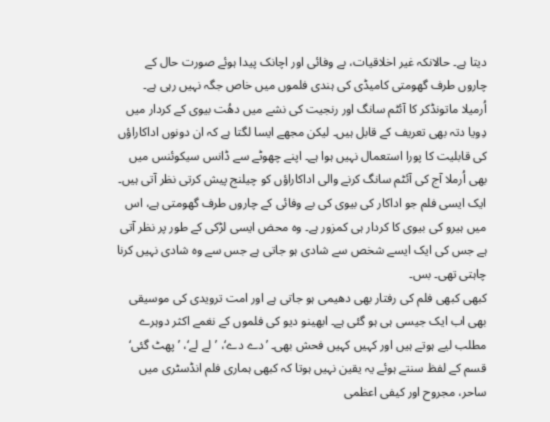دیتا ہے۔ حالانکہ غیر اخلاقیات، بے وفائی اور اچانک پیدا ہوئے صورت حال کے چاروں طرف گھومتی کامیڈی کی ہندی فلموں میں خاص جگہ نہیں رہی ہے۔
اُرمیلا ماتونڈکر کا آئٹم سانگ اور رنجیت کی نشے میں دھُت بیوی کے کردار میں دِویا دتہ بھی تعریف کے قابل ہیں۔ لیکن مجھے ایسا لگتا ہے کہ ان دونوں اداکاراؤں کی قابلیت کا پورا استعمال نہیں ہوا ہے۔ اپنے چھوٹے سے ڈانس سیکوئنس میں بھی اُرملا آج کی آئٹم سانگ کرنے والی اداکاراؤں کو چیلنج پیش کرتی نظر آتی ہیں۔
ایک ایسی فلم جو اداکار کی بیوی کی بے وفائی کے چاروں طرف گھومتی ہے، اس میں ہیرو کی بیوی کا کردار ہی کمزور ہے۔ وہ محض ایسی لڑکی کے طور پر نظر آتی ہے جس کی ایک ایسے شخص سے شادی ہو جاتی ہے جس سے وہ شادی نہیں کرنا چاہتی تھی۔ بس۔
کبھی کبھی فلم کی رفتار بھی دھیمی ہو جاتی ہے اور امت ترویدی کی موسیقی بھی اب ایک جیسی ہی ہو گئی ہے۔ ابھینو دیو کی فلموں کے نغمے اکثر دوہرے مطلب لیے ہوتے ہیں اور کہیں کہیں فحش بھی۔ ’دے دے‘، ’لے لے‘، ’پھٹ گئی‘ قسم کے لفظ سنتے ہوئے یہ یقین نہیں ہوتا کہ کبھی ہماری فلم انڈسٹری میں ساحر، مجروح اور کیفی اعظمی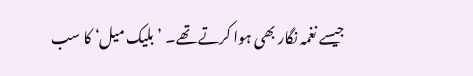جیسے نغمہ نگار بھی ہوا کرتے تھے۔ ’بلیک میل‘ کا سب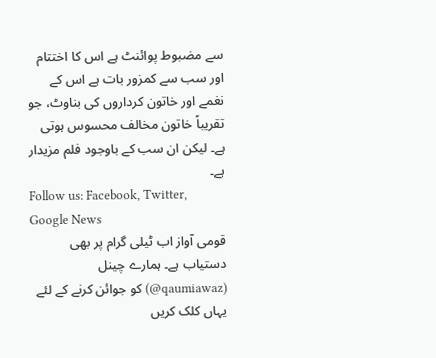سے مضبوط پوائنٹ ہے اس کا اختتام اور سب سے کمزور بات ہے اس کے نغمے اور خاتون کرداروں کی بناوٹ، جو تقریباً خاتون مخالف محسوس ہوتی ہے۔ لیکن ان سب کے باوجود فلم مزیدار ہے۔
Follow us: Facebook, Twitter, Google News
قومی آواز اب ٹیلی گرام پر بھی دستیاب ہے۔ ہمارے چینل (qaumiawaz@) کو جوائن کرنے کے لئے یہاں کلک کریں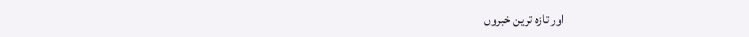اور تازہ ترین خبروں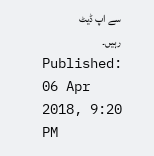سے اپ ڈیٹ رہیں۔
Published: 06 Apr 2018, 9:20 PM